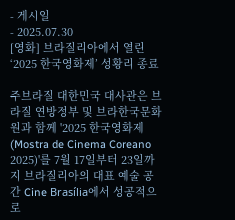- 게시일
- 2025.07.30
[영화] 브라질리아에서 열린 ‘2025 한국영화제’ 성황리 종료

주브라질 대한민국 대사관은 브라질 연방정부 및 브라한국문화원과 함께 '2025 한국영화제(Mostra de Cinema Coreano 2025)'를 7월 17일부터 23일까지 브라질리아의 대표 예술 공간 Cine Brasília에서 성공적으로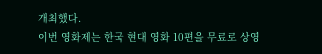개최했다.
이번 영화제는 한국 현대 영화 10편을 무료로 상영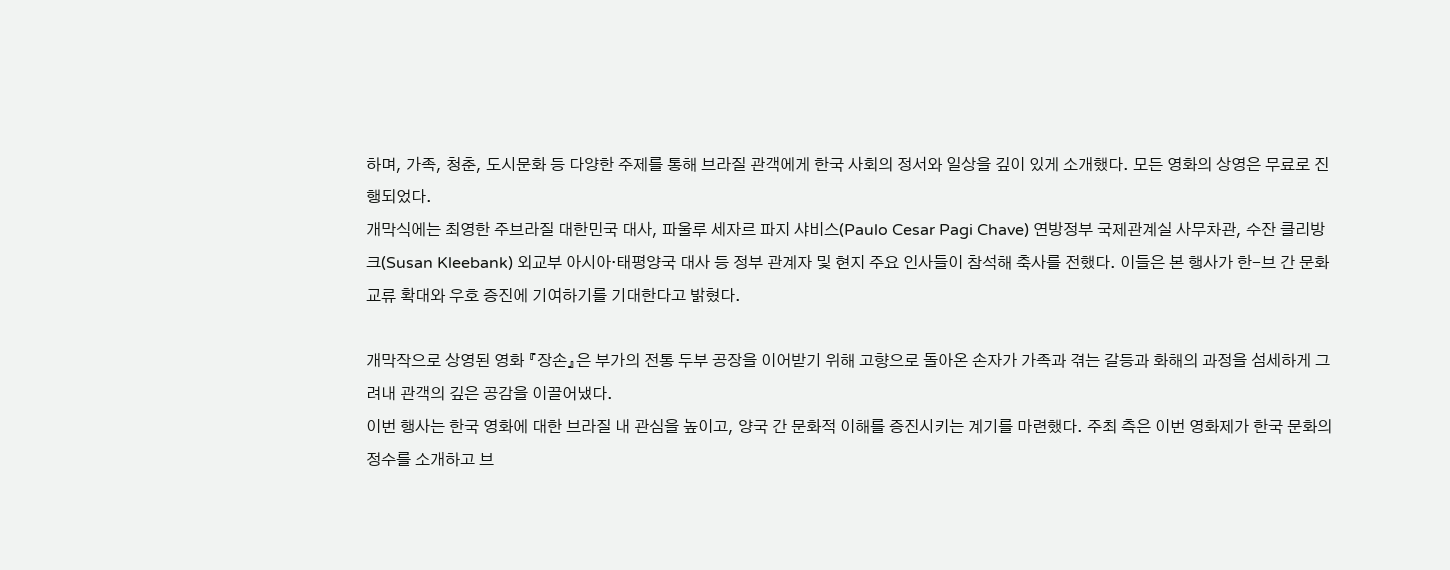하며, 가족, 청춘, 도시문화 등 다양한 주제를 통해 브라질 관객에게 한국 사회의 정서와 일상을 깊이 있게 소개했다. 모든 영화의 상영은 무료로 진행되었다.
개막식에는 최영한 주브라질 대한민국 대사, 파울루 세자르 파지 샤비스(Paulo Cesar Pagi Chave) 연방정부 국제관계실 사무차관, 수잔 클리방크(Susan Kleebank) 외교부 아시아·태평양국 대사 등 정부 관계자 및 현지 주요 인사들이 참석해 축사를 전했다. 이들은 본 행사가 한-브 간 문화 교류 확대와 우호 증진에 기여하기를 기대한다고 밝혔다.

개막작으로 상영된 영화 『장손』은 부가의 전통 두부 공장을 이어받기 위해 고향으로 돌아온 손자가 가족과 겪는 갈등과 화해의 과정을 섬세하게 그려내 관객의 깊은 공감을 이끌어냈다.
이번 행사는 한국 영화에 대한 브라질 내 관심을 높이고, 양국 간 문화적 이해를 증진시키는 계기를 마련했다. 주최 측은 이번 영화제가 한국 문화의 정수를 소개하고 브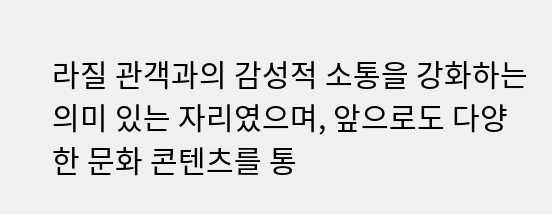라질 관객과의 감성적 소통을 강화하는 의미 있는 자리였으며, 앞으로도 다양한 문화 콘텐츠를 통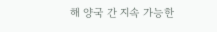해 양국 간 지속 가능한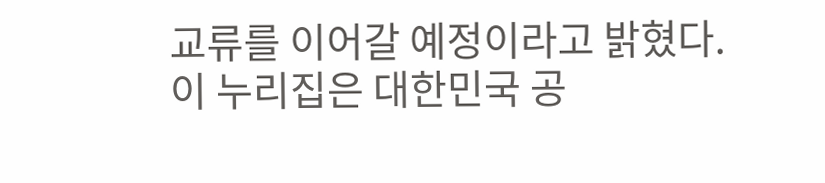교류를 이어갈 예정이라고 밝혔다.
이 누리집은 대한민국 공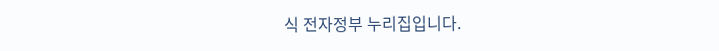식 전자정부 누리집입니다.